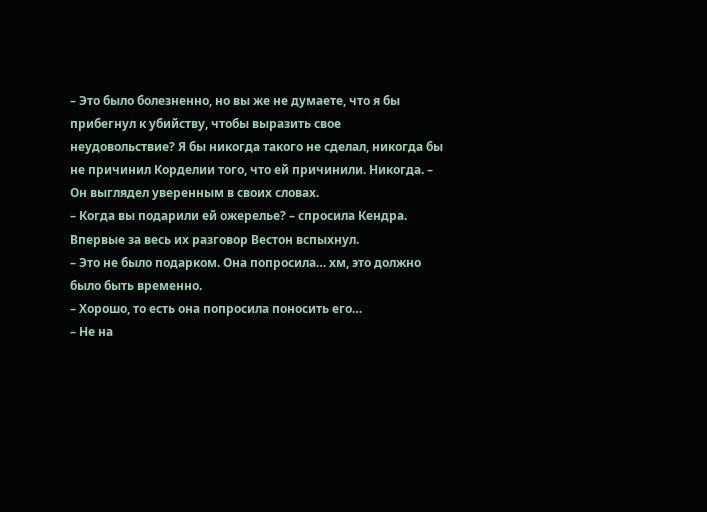– Это было болезненно, но вы же не думаете, что я бы прибегнул к убийству, чтобы выразить свое неудовольствие? Я бы никогда такого не сделал, никогда бы не причинил Корделии того, что ей причинили. Никогда. – Он выглядел уверенным в своих словах.
– Когда вы подарили ей ожерелье? – спросила Кендра.
Впервые за весь их разговор Вестон вспыхнул.
– Это не было подарком. Она попросила… хм, это должно было быть временно.
– Хорошо, то есть она попросила поносить его…
– Не на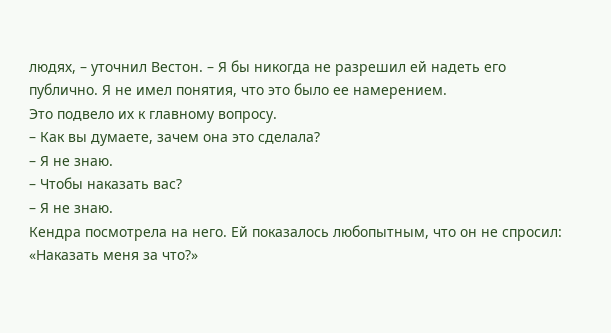людях, – уточнил Вестон. – Я бы никогда не разрешил ей надеть его публично. Я не имел понятия, что это было ее намерением.
Это подвело их к главному вопросу.
– Как вы думаете, зачем она это сделала?
– Я не знаю.
– Чтобы наказать вас?
– Я не знаю.
Кендра посмотрела на него. Ей показалось любопытным, что он не спросил: «Наказать меня за что?»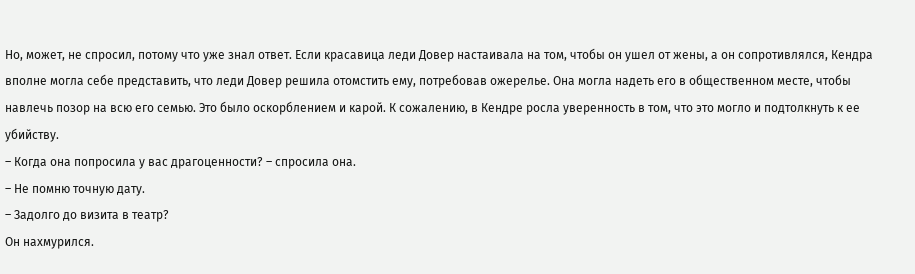Но, может, не спросил, потому что уже знал ответ. Если красавица леди Довер настаивала на том, чтобы он ушел от жены, а он сопротивлялся, Кендра вполне могла себе представить, что леди Довер решила отомстить ему, потребовав ожерелье. Она могла надеть его в общественном месте, чтобы навлечь позор на всю его семью. Это было оскорблением и карой. К сожалению, в Кендре росла уверенность в том, что это могло и подтолкнуть к ее убийству.
– Когда она попросила у вас драгоценности? – спросила она.
– Не помню точную дату.
– Задолго до визита в театр?
Он нахмурился.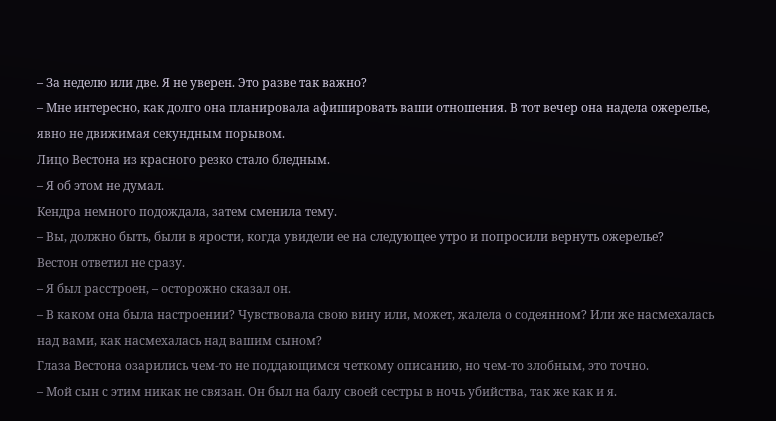– За неделю или две. Я не уверен. Это разве так важно?
– Мне интересно, как долго она планировала афишировать ваши отношения. В тот вечер она надела ожерелье, явно не движимая секундным порывом.
Лицо Вестона из красного резко стало бледным.
– Я об этом не думал.
Кендра немного подождала, затем сменила тему.
– Вы, должно быть, были в ярости, когда увидели ее на следующее утро и попросили вернуть ожерелье?
Вестон ответил не сразу.
– Я был расстроен, – осторожно сказал он.
– В каком она была настроении? Чувствовала свою вину или, может, жалела о содеянном? Или же насмехалась над вами, как насмехалась над вашим сыном?
Глаза Вестона озарились чем-то не поддающимся четкому описанию, но чем-то злобным, это точно.
– Мой сын с этим никак не связан. Он был на балу своей сестры в ночь убийства, так же как и я.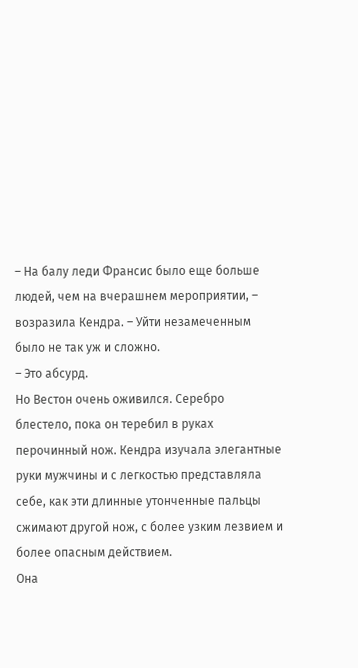– На балу леди Франсис было еще больше людей, чем на вчерашнем мероприятии, – возразила Кендра. – Уйти незамеченным было не так уж и сложно.
– Это абсурд.
Но Вестон очень оживился. Серебро блестело, пока он теребил в руках перочинный нож. Кендра изучала элегантные руки мужчины и с легкостью представляла себе, как эти длинные утонченные пальцы сжимают другой нож, с более узким лезвием и более опасным действием.
Она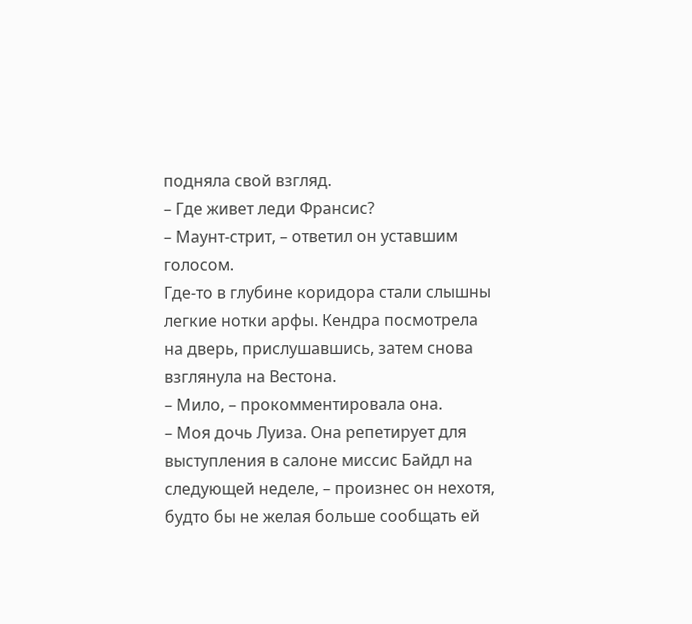подняла свой взгляд.
– Где живет леди Франсис?
– Маунт-стрит, – ответил он уставшим голосом.
Где-то в глубине коридора стали слышны легкие нотки арфы. Кендра посмотрела на дверь, прислушавшись, затем снова взглянула на Вестона.
– Мило, – прокомментировала она.
– Моя дочь Луиза. Она репетирует для выступления в салоне миссис Байдл на следующей неделе, – произнес он нехотя, будто бы не желая больше сообщать ей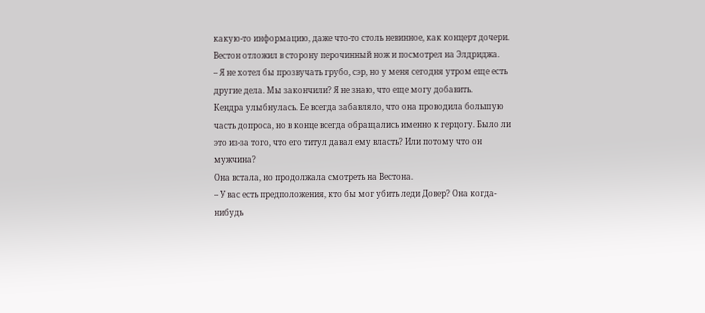какую-то информацию, даже что-то столь невинное, как концерт дочери.
Вестон отложил в сторону перочинный нож и посмотрел на Элдриджа.
– Я не хотел бы прозвучать грубо, сэр, но у меня сегодня утром еще есть другие дела. Мы закончили? Я не знаю, что еще могу добавить.
Кендра улыбнулась. Ее всегда забавляло, что она проводила большую часть допроса, но в конце всегда обращались именно к герцогу. Было ли это из-за того, что его титул давал ему власть? Или потому что он мужчина?
Она встала, но продолжала смотреть на Вестона.
– У вас есть предположения, кто бы мог убить леди Довер? Она когда-нибудь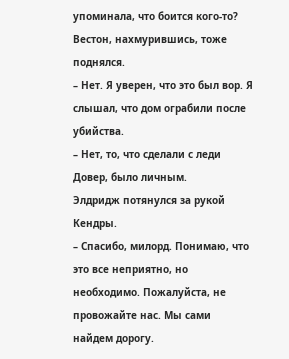упоминала, что боится кого-то?
Вестон, нахмурившись, тоже поднялся.
– Нет. Я уверен, что это был вор. Я слышал, что дом ограбили после убийства.
– Нет, то, что сделали с леди Довер, было личным.
Элдридж потянулся за рукой Кендры.
– Спасибо, милорд. Понимаю, что это все неприятно, но необходимо. Пожалуйста, не провожайте нас. Мы сами найдем дорогу.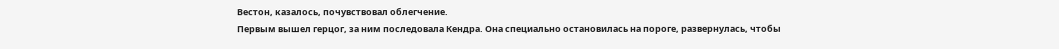Вестон, казалось, почувствовал облегчение.
Первым вышел герцог, за ним последовала Кендра. Она специально остановилась на пороге, развернулась, чтобы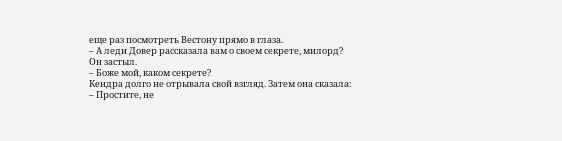еще раз посмотреть Вестону прямо в глаза.
– А леди Довер рассказала вам о своем секрете, милорд?
Он застыл.
– Боже мой, каком секрете?
Кендра долго не отрывала свой взгляд. Затем она сказала:
– Простите, не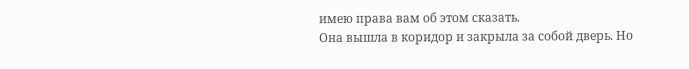имею права вам об этом сказать.
Она вышла в коридор и закрыла за собой дверь. Но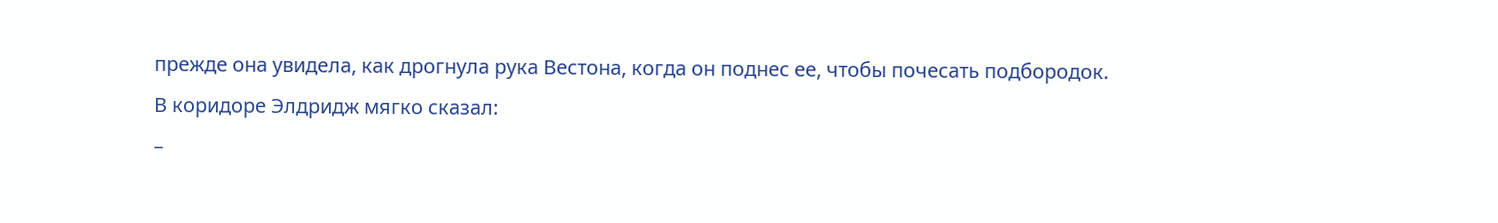прежде она увидела, как дрогнула рука Вестона, когда он поднес ее, чтобы почесать подбородок.
В коридоре Элдридж мягко сказал:
–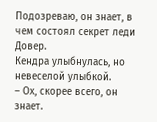Подозреваю, он знает, в чем состоял секрет леди Довер.
Кендра улыбнулась, но невеселой улыбкой.
– Ох, скорее всего, он знает.